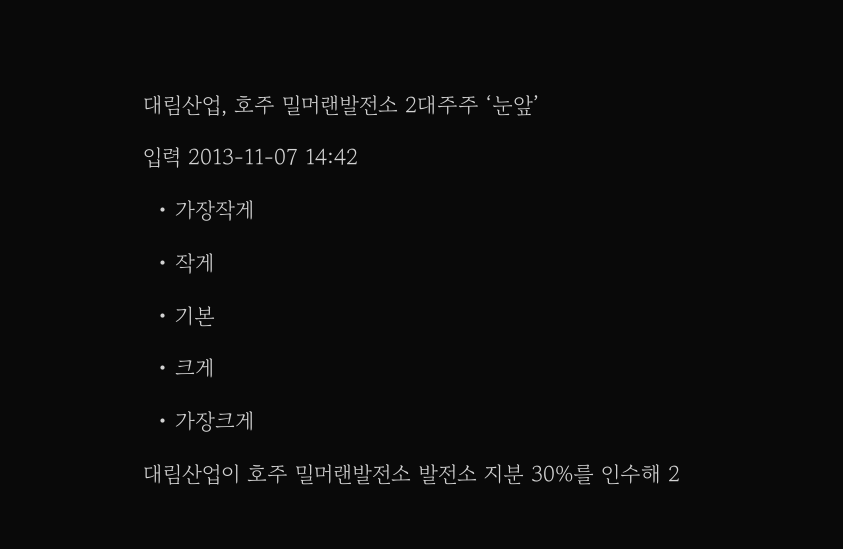대림산업, 호주 밀머랜발전소 2대주주 ‘눈앞’

입력 2013-11-07 14:42

  • 가장작게

  • 작게

  • 기본

  • 크게

  • 가장크게

대림산업이 호주 밀머랜발전소 발전소 지분 30%를 인수해 2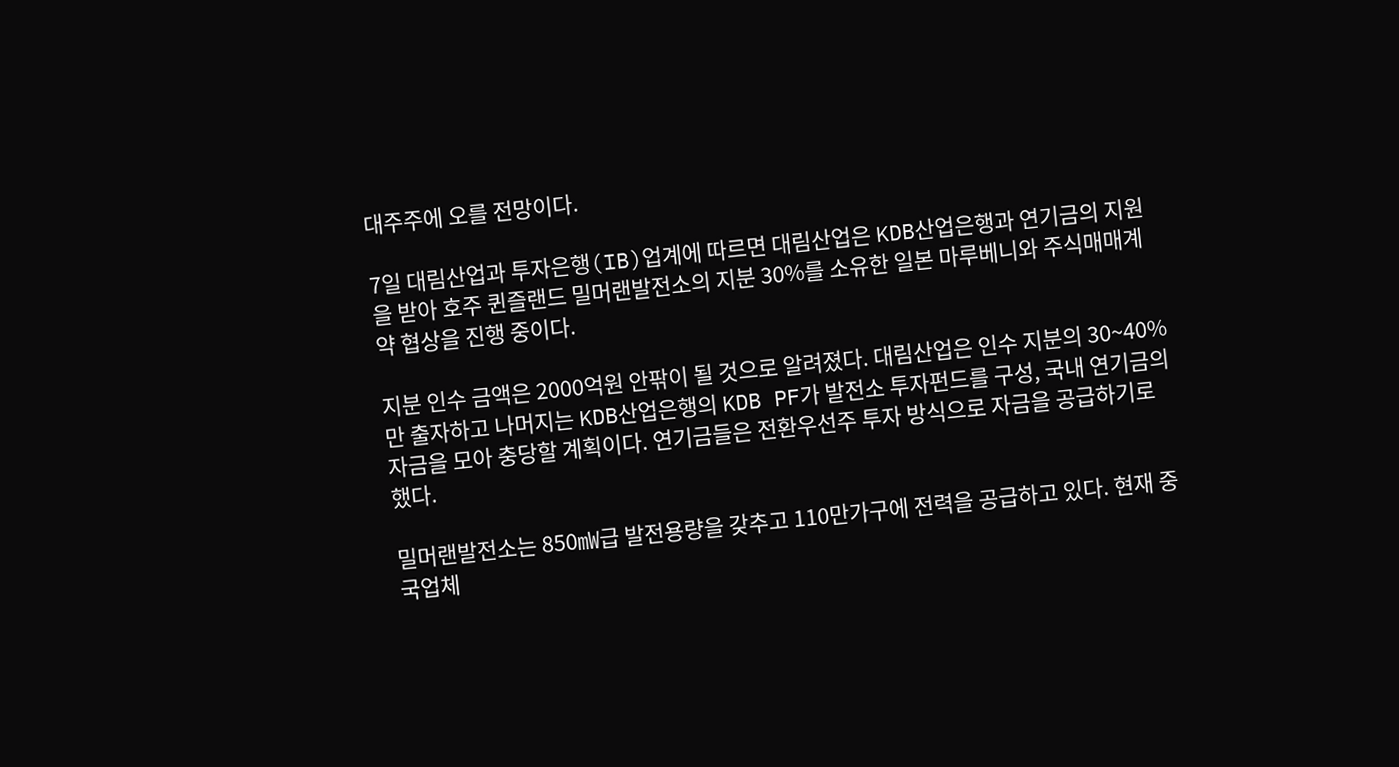대주주에 오를 전망이다.

7일 대림산업과 투자은행(IB)업계에 따르면 대림산업은 KDB산업은행과 연기금의 지원을 받아 호주 퀸즐랜드 밀머랜발전소의 지분 30%를 소유한 일본 마루베니와 주식매매계약 협상을 진행 중이다.

지분 인수 금액은 2000억원 안팎이 될 것으로 알려졌다. 대림산업은 인수 지분의 30~40%만 출자하고 나머지는 KDB산업은행의 KDB PF가 발전소 투자펀드를 구성, 국내 연기금의 자금을 모아 충당할 계획이다. 연기금들은 전환우선주 투자 방식으로 자금을 공급하기로 했다.

밀머랜발전소는 850㎽급 발전용량을 갖추고 110만가구에 전력을 공급하고 있다. 현재 중국업체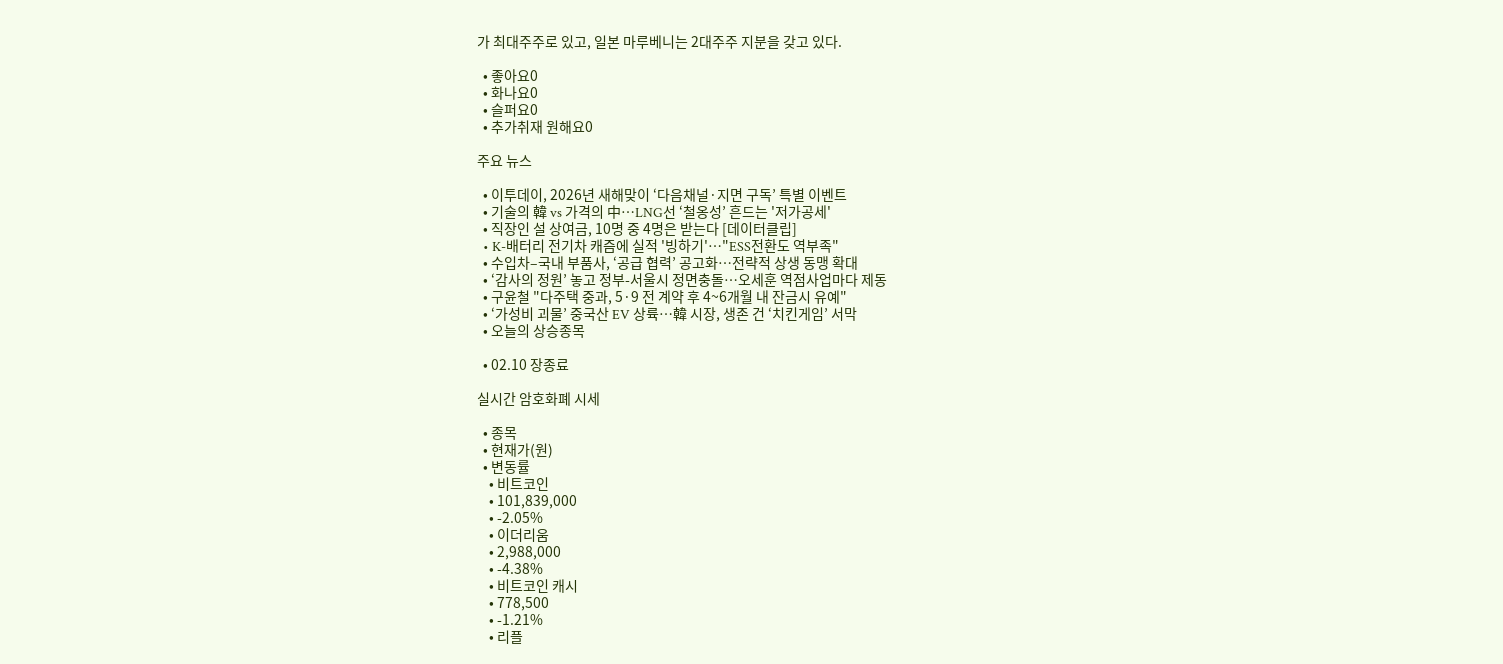가 최대주주로 있고, 일본 마루베니는 2대주주 지분을 갖고 있다.

  • 좋아요0
  • 화나요0
  • 슬퍼요0
  • 추가취재 원해요0

주요 뉴스

  • 이투데이, 2026년 새해맞이 ‘다음채널·지면 구독’ 특별 이벤트
  • 기술의 韓 vs 가격의 中…LNG선 ‘철옹성’ 흔드는 '저가공세'
  • 직장인 설 상여금, 10명 중 4명은 받는다 [데이터클립]
  • K-배터리 전기차 캐즘에 실적 '빙하기'…"ESS전환도 역부족"
  • 수입차–국내 부품사, ‘공급 협력’ 공고화…전략적 상생 동맹 확대
  • ‘감사의 정원’ 놓고 정부-서울시 정면충돌…오세훈 역점사업마다 제동
  • 구윤철 "다주택 중과, 5·9 전 계약 후 4~6개월 내 잔금시 유예"
  • ‘가성비 괴물’ 중국산 EV 상륙…韓 시장, 생존 건 ‘치킨게임’ 서막
  • 오늘의 상승종목

  • 02.10 장종료

실시간 암호화폐 시세

  • 종목
  • 현재가(원)
  • 변동률
    • 비트코인
    • 101,839,000
    • -2.05%
    • 이더리움
    • 2,988,000
    • -4.38%
    • 비트코인 캐시
    • 778,500
    • -1.21%
    • 리플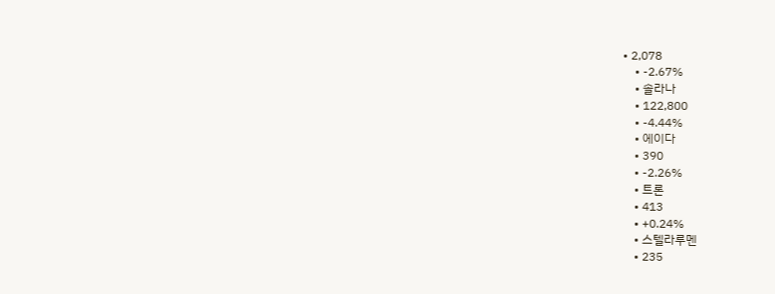• 2,078
    • -2.67%
    • 솔라나
    • 122,800
    • -4.44%
    • 에이다
    • 390
    • -2.26%
    • 트론
    • 413
    • +0.24%
    • 스텔라루멘
    • 235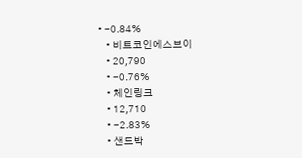• -0.84%
    • 비트코인에스브이
    • 20,790
    • -0.76%
    • 체인링크
    • 12,710
    • -2.83%
    • 샌드박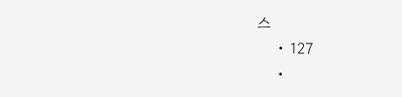스
    • 127
    •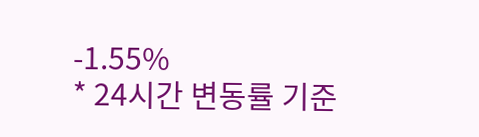-1.55%
* 24시간 변동률 기준